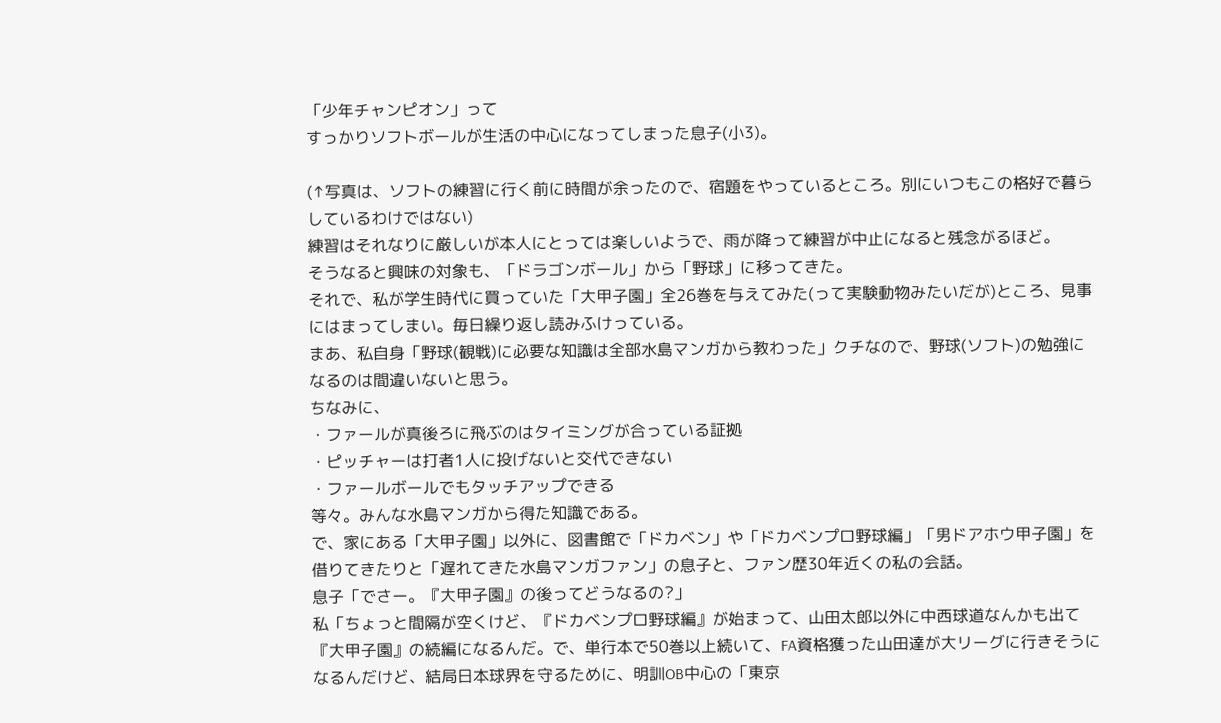「少年チャンピオン」って
すっかりソフトボールが生活の中心になってしまった息子(小3)。

(↑写真は、ソフトの練習に行く前に時間が余ったので、宿題をやっているところ。別にいつもこの格好で暮らしているわけではない)
練習はそれなりに厳しいが本人にとっては楽しいようで、雨が降って練習が中止になると残念がるほど。
そうなると興味の対象も、「ドラゴンボール」から「野球」に移ってきた。
それで、私が学生時代に買っていた「大甲子園」全26巻を与えてみた(って実験動物みたいだが)ところ、見事にはまってしまい。毎日繰り返し読みふけっている。
まあ、私自身「野球(観戦)に必要な知識は全部水島マンガから教わった」クチなので、野球(ソフト)の勉強になるのは間違いないと思う。
ちなみに、
・ファールが真後ろに飛ぶのはタイミングが合っている証拠
・ピッチャーは打者1人に投げないと交代できない
・ファールボールでもタッチアップできる
等々。みんな水島マンガから得た知識である。
で、家にある「大甲子園」以外に、図書館で「ドカベン」や「ドカベンプロ野球編」「男ドアホウ甲子園」を借りてきたりと「遅れてきた水島マンガファン」の息子と、ファン歴30年近くの私の会話。
息子「でさー。『大甲子園』の後ってどうなるの?」
私「ちょっと間隔が空くけど、『ドカベンプロ野球編』が始まって、山田太郎以外に中西球道なんかも出て『大甲子園』の続編になるんだ。で、単行本で50巻以上続いて、FA資格獲った山田達が大リーグに行きそうになるんだけど、結局日本球界を守るために、明訓OB中心の「東京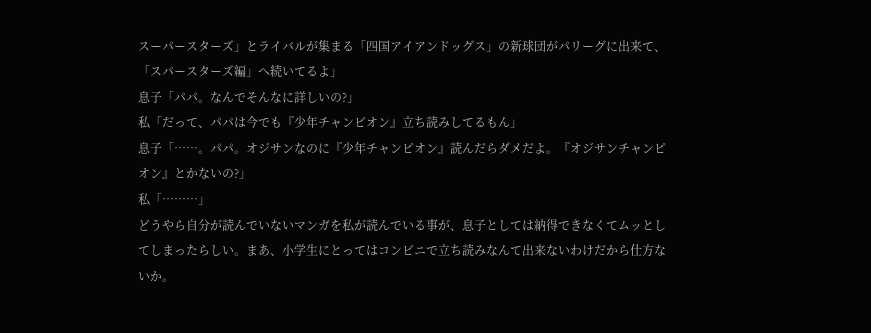スーパースターズ」とライバルが集まる「四国アイアンドッグス」の新球団がパリーグに出来て、「スパースターズ編」へ続いてるよ」
息子「パパ。なんでそんなに詳しいの?」
私「だって、パパは今でも『少年チャンピオン』立ち読みしてるもん」
息子「……。パパ。オジサンなのに『少年チャンピオン』読んだらダメだよ。『オジサンチャンピオン』とかないの?」
私「………」
どうやら自分が読んでいないマンガを私が読んでいる事が、息子としては納得できなくてムッとしてしまったらしい。まあ、小学生にとってはコンビニで立ち読みなんて出来ないわけだから仕方ないか。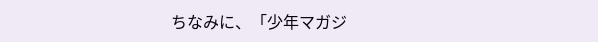ちなみに、「少年マガジ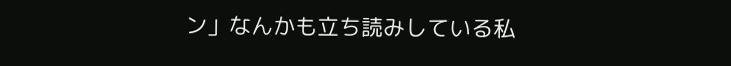ン」なんかも立ち読みしている私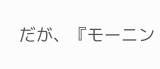だが、『モーニン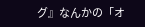グ』なんかの「オ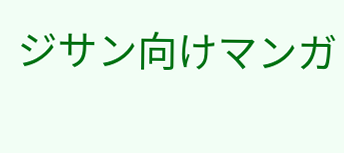ジサン向けマンガ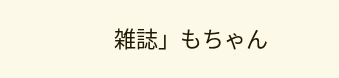雑誌」もちゃん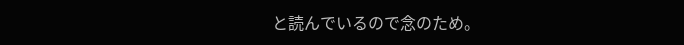と読んでいるので念のため。